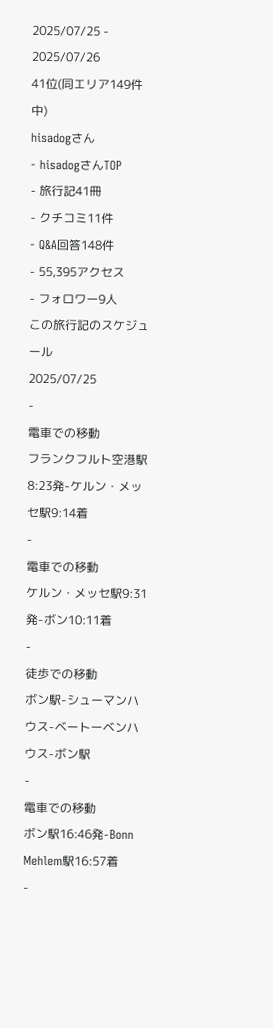2025/07/25 - 2025/07/26
41位(同エリア149件中)
hisadogさん
- hisadogさんTOP
- 旅行記41冊
- クチコミ11件
- Q&A回答148件
- 55,395アクセス
- フォロワー9人
この旅行記のスケジュール
2025/07/25
-
電車での移動
フランクフルト空港駅8:23発-ケルン・メッセ駅9:14着
-
電車での移動
ケルン・メッセ駅9:31発-ボン10:11着
-
徒歩での移動
ボン駅-シューマンハウス-ベートーベンハウス-ボン駅
-
電車での移動
ボン駅16:46発-Bonn Mehlem駅16:57着
-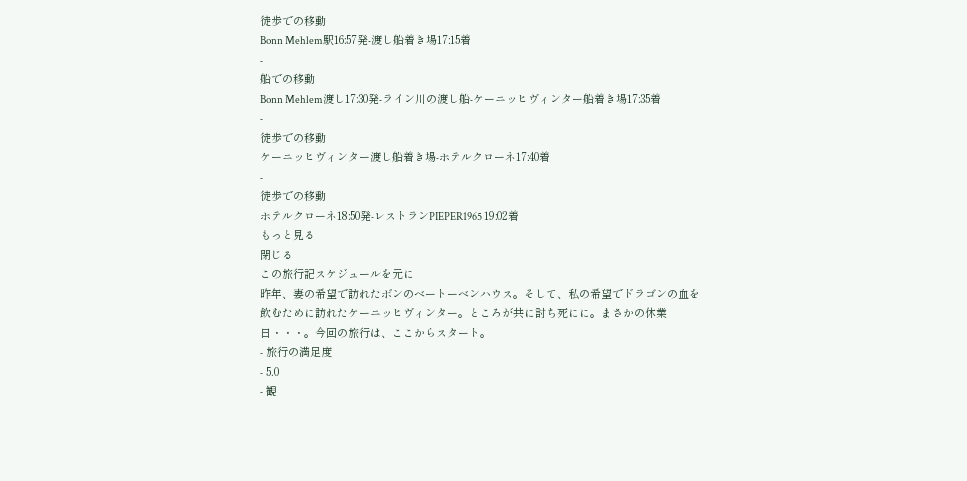徒歩での移動
Bonn Mehlem駅16:57発-渡し船着き場17:15着
-
船での移動
Bonn Mehlem渡し17:30発-ライン川の渡し船-ケーニッヒヴィンター船着き場17:35着
-
徒歩での移動
ケーニッヒヴィンター渡し船着き場-ホテルクローネ17:40着
-
徒歩での移動
ホテルクローネ18:50発-レストランPIEPER1965 19:02着
もっと見る
閉じる
この旅行記スケジュールを元に
昨年、妻の希望で訪れたボンのベートーベンハウス。そして、私の希望でドラゴンの血を飲むために訪れたケーニッヒヴィンター。ところが共に討ち死にに。まさかの休業日・・・。今回の旅行は、ここからスタート。
- 旅行の満足度
- 5.0
- 観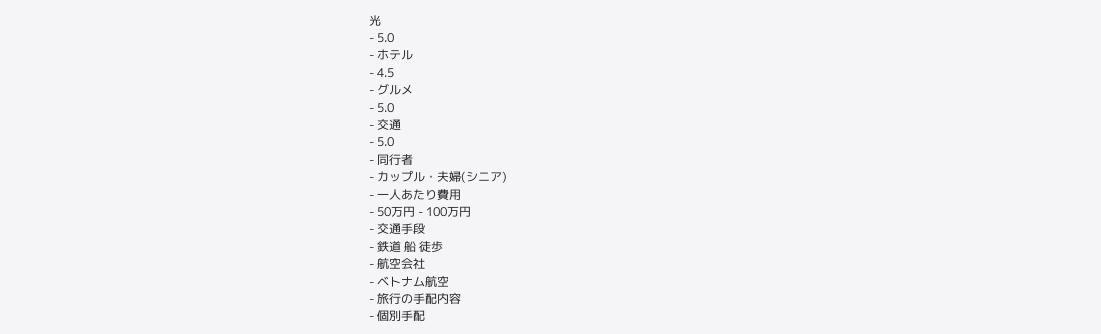光
- 5.0
- ホテル
- 4.5
- グルメ
- 5.0
- 交通
- 5.0
- 同行者
- カップル・夫婦(シニア)
- 一人あたり費用
- 50万円 - 100万円
- 交通手段
- 鉄道 船 徒歩
- 航空会社
- ベトナム航空
- 旅行の手配内容
- 個別手配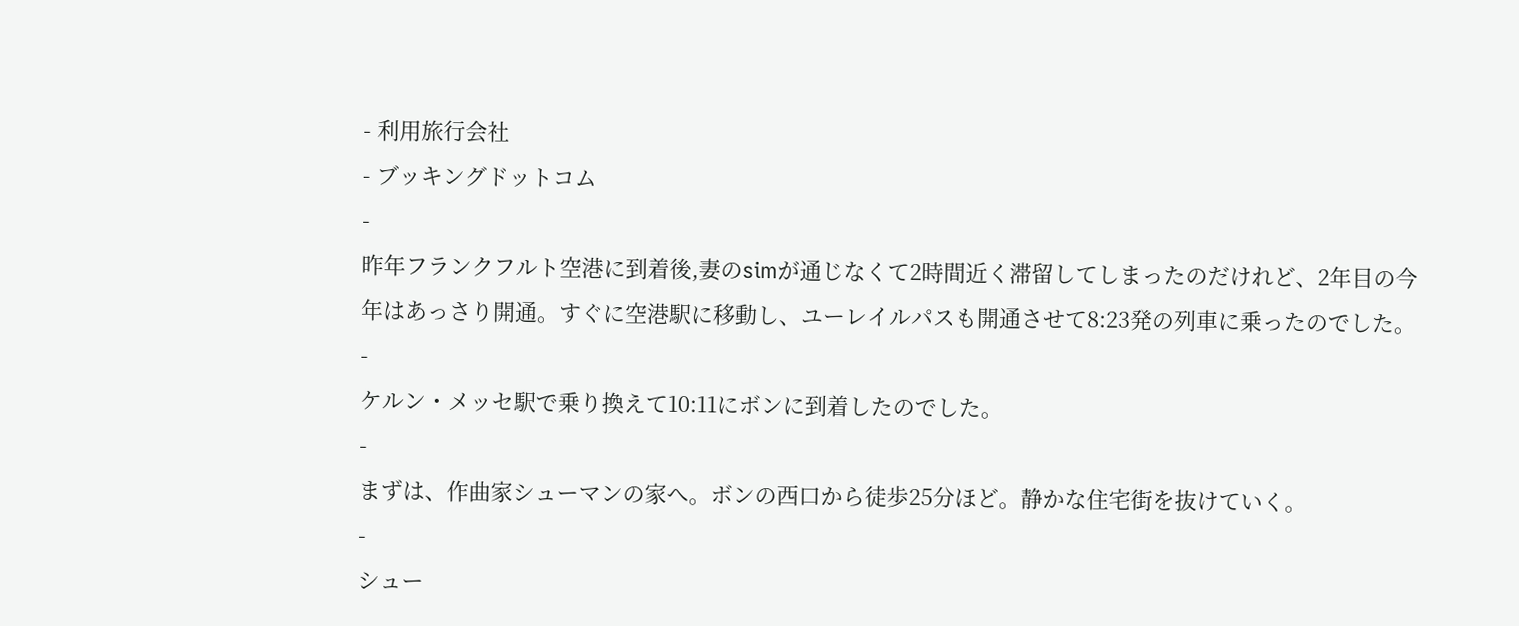- 利用旅行会社
- ブッキングドットコム
-
昨年フランクフルト空港に到着後,妻のsimが通じなくて2時間近く滞留してしまったのだけれど、2年目の今年はあっさり開通。すぐに空港駅に移動し、ユーレイルパスも開通させて8:23発の列車に乗ったのでした。
-
ケルン・メッセ駅で乗り換えて10:11にボンに到着したのでした。
-
まずは、作曲家シューマンの家へ。ボンの西口から徒歩25分ほど。静かな住宅街を抜けていく。
-
シュー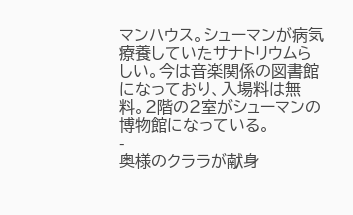マンハウス。シューマンが病気療養していたサナトリウムらしい。今は音楽関係の図書館になっており、入場料は無料。2階の2室がシューマンの博物館になっている。
-
奥様のクララが献身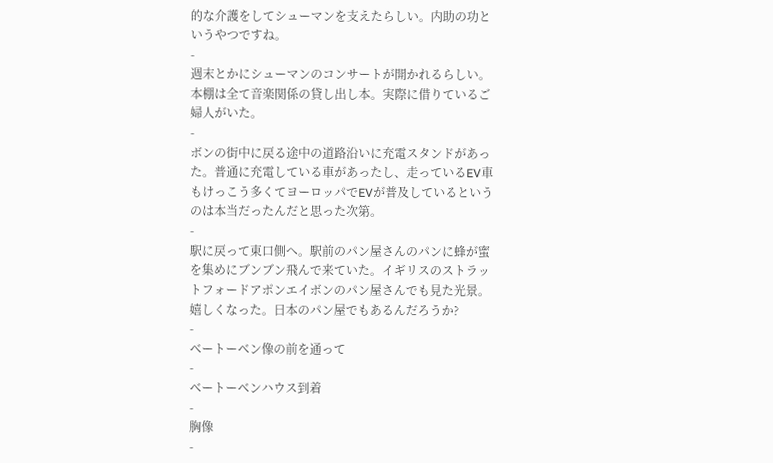的な介護をしてシューマンを支えたらしい。内助の功というやつですね。
-
週末とかにシューマンのコンサートが開かれるらしい。本棚は全て音楽関係の貸し出し本。実際に借りているご婦人がいた。
-
ボンの街中に戻る途中の道路沿いに充電スタンドがあった。普通に充電している車があったし、走っているEV車もけっこう多くてヨーロッパでEVが普及しているというのは本当だったんだと思った次第。
-
駅に戻って東口側へ。駅前のパン屋さんのパンに蜂が蜜を集めにブンブン飛んで来ていた。イギリスのストラットフォードアポンエイボンのパン屋さんでも見た光景。嬉しくなった。日本のパン屋でもあるんだろうか?
-
ベートーベン像の前を通って
-
ベートーベンハウス到着
-
胸像
-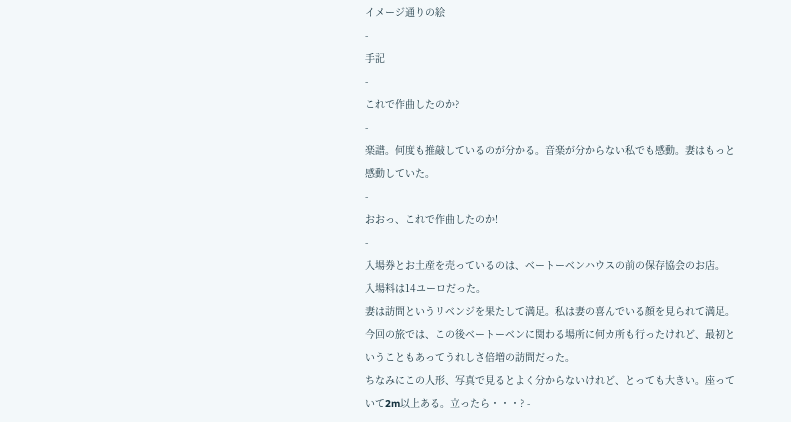イメージ通りの絵
-
手記
-
これで作曲したのか?
-
楽譜。何度も推敲しているのが分かる。音楽が分からない私でも感動。妻はもっと感動していた。
-
おおっ、これで作曲したのか!
-
入場券とお土産を売っているのは、ベートーベンハウスの前の保存協会のお店。
入場料は14ユーロだった。
妻は訪問というリベンジを果たして満足。私は妻の喜んでいる顔を見られて満足。
今回の旅では、この後ベートーベンに関わる場所に何カ所も行ったけれど、最初ということもあってうれしさ倍増の訪問だった。
ちなみにこの人形、写真で見るとよく分からないけれど、とっても大きい。座っていて2m以上ある。立ったら・・・? -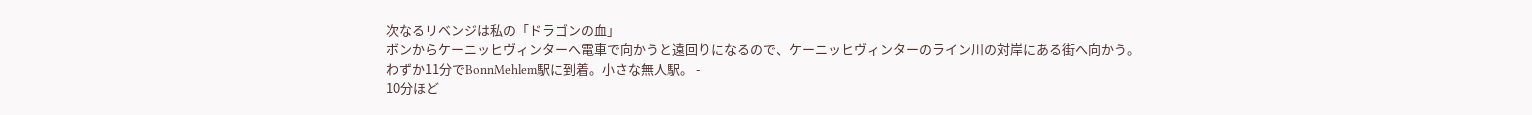次なるリベンジは私の「ドラゴンの血」
ボンからケーニッヒヴィンターへ電車で向かうと遠回りになるので、ケーニッヒヴィンターのライン川の対岸にある街へ向かう。
わずか11分でBonnMehlem駅に到着。小さな無人駅。 -
10分ほど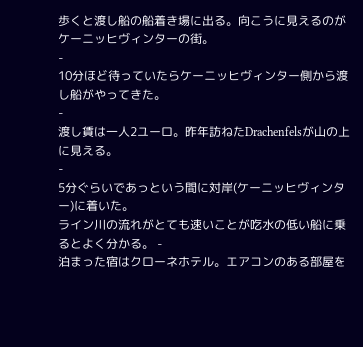歩くと渡し船の船着き場に出る。向こうに見えるのがケーニッヒヴィンターの街。
-
10分ほど待っていたらケーニッヒヴィンター側から渡し船がやってきた。
-
渡し賃は一人2ユーロ。昨年訪ねたDrachenfelsが山の上に見える。
-
5分ぐらいであっという間に対岸(ケーニッヒヴィンター)に着いた。
ライン川の流れがとても速いことが吃水の低い船に乗るとよく分かる。 -
泊まった宿はクローネホテル。エアコンのある部屋を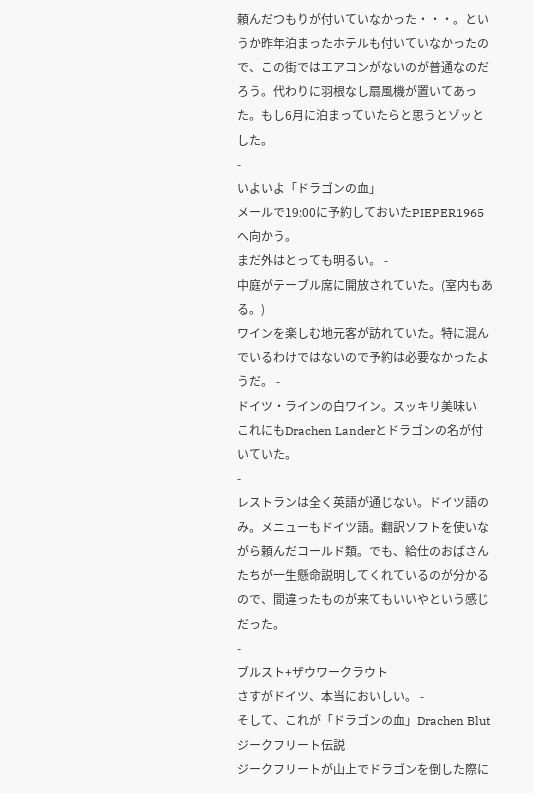頼んだつもりが付いていなかった・・・。というか昨年泊まったホテルも付いていなかったので、この街ではエアコンがないのが普通なのだろう。代わりに羽根なし扇風機が置いてあった。もし6月に泊まっていたらと思うとゾッとした。
-
いよいよ「ドラゴンの血」
メールで19:00に予約しておいたPIEPER1965へ向かう。
まだ外はとっても明るい。 -
中庭がテーブル席に開放されていた。(室内もある。)
ワインを楽しむ地元客が訪れていた。特に混んでいるわけではないので予約は必要なかったようだ。 -
ドイツ・ラインの白ワイン。スッキリ美味い
これにもDrachen Landerとドラゴンの名が付いていた。
-
レストランは全く英語が通じない。ドイツ語のみ。メニューもドイツ語。翻訳ソフトを使いながら頼んだコールド類。でも、給仕のおばさんたちが一生懸命説明してくれているのが分かるので、間違ったものが来てもいいやという感じだった。
-
ブルスト+ザウワークラウト
さすがドイツ、本当においしい。 -
そして、これが「ドラゴンの血」Drachen Blut
ジークフリート伝説
ジークフリートが山上でドラゴンを倒した際に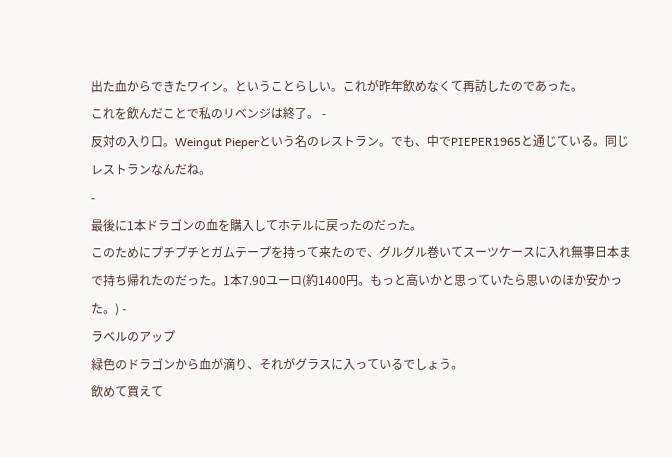出た血からできたワイン。ということらしい。これが昨年飲めなくて再訪したのであった。
これを飲んだことで私のリベンジは終了。 -
反対の入り口。Weingut Pieperという名のレストラン。でも、中でPIEPER1965と通じている。同じレストランなんだね。
-
最後に1本ドラゴンの血を購入してホテルに戻ったのだった。
このためにプチプチとガムテープを持って来たので、グルグル巻いてスーツケースに入れ無事日本まで持ち帰れたのだった。1本7.90ユーロ(約1400円。もっと高いかと思っていたら思いのほか安かった。) -
ラベルのアップ
緑色のドラゴンから血が滴り、それがグラスに入っているでしょう。
飲めて買えて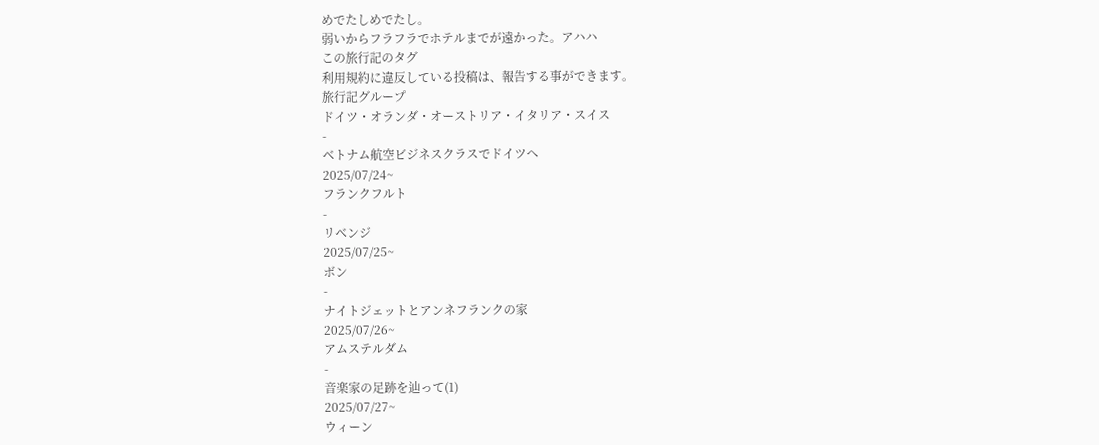めでたしめでたし。
弱いからフラフラでホテルまでが遠かった。アハハ
この旅行記のタグ
利用規約に違反している投稿は、報告する事ができます。
旅行記グループ
ドイツ・オランダ・オーストリア・イタリア・スイス
-
ベトナム航空ビジネスクラスでドイツへ
2025/07/24~
フランクフルト
-
リベンジ
2025/07/25~
ボン
-
ナイトジェットとアンネフランクの家
2025/07/26~
アムステルダム
-
音楽家の足跡を辿って(1)
2025/07/27~
ウィーン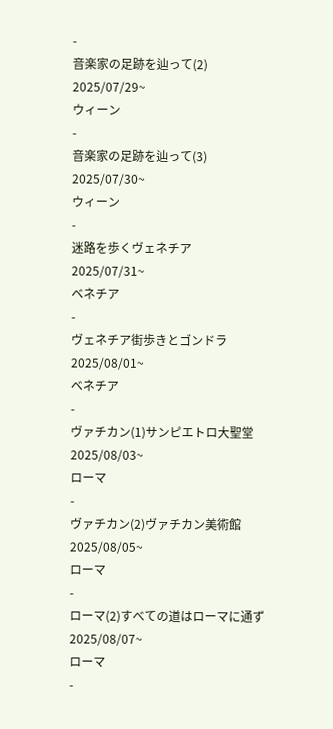-
音楽家の足跡を辿って(2)
2025/07/29~
ウィーン
-
音楽家の足跡を辿って(3)
2025/07/30~
ウィーン
-
迷路を歩くヴェネチア
2025/07/31~
ベネチア
-
ヴェネチア街歩きとゴンドラ
2025/08/01~
ベネチア
-
ヴァチカン(1)サンピエトロ大聖堂
2025/08/03~
ローマ
-
ヴァチカン(2)ヴァチカン美術館
2025/08/05~
ローマ
-
ローマ(2)すべての道はローマに通ず
2025/08/07~
ローマ
-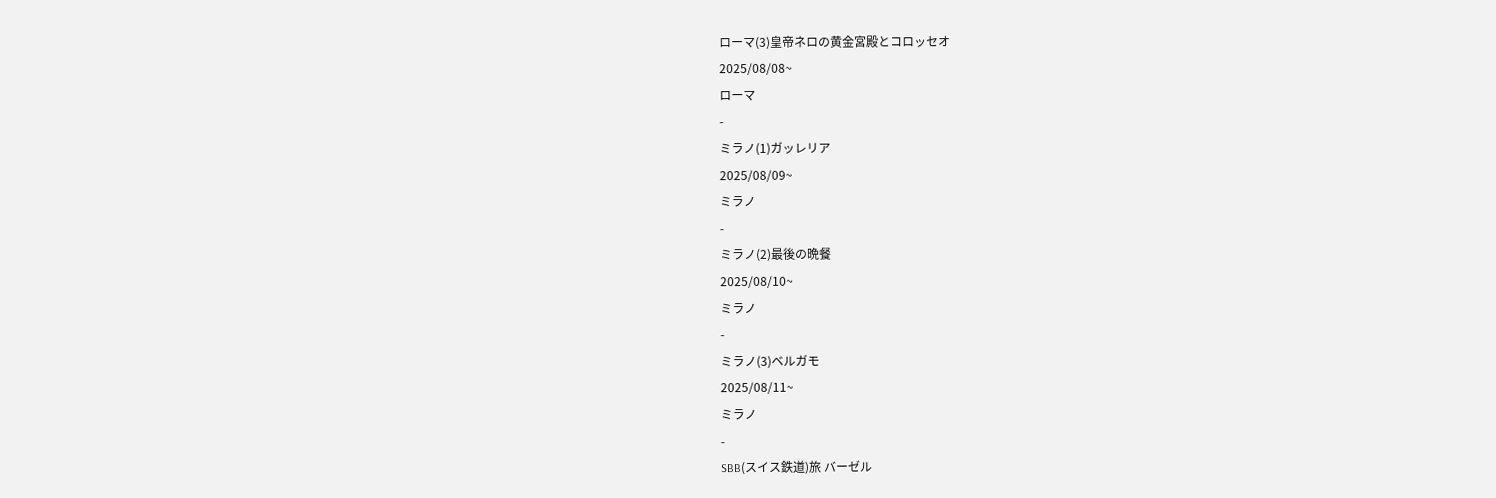ローマ(3)皇帝ネロの黄金宮殿とコロッセオ
2025/08/08~
ローマ
-
ミラノ(1)ガッレリア
2025/08/09~
ミラノ
-
ミラノ(2)最後の晩餐
2025/08/10~
ミラノ
-
ミラノ(3)ベルガモ
2025/08/11~
ミラノ
-
SBB(スイス鉄道)旅 バーゼル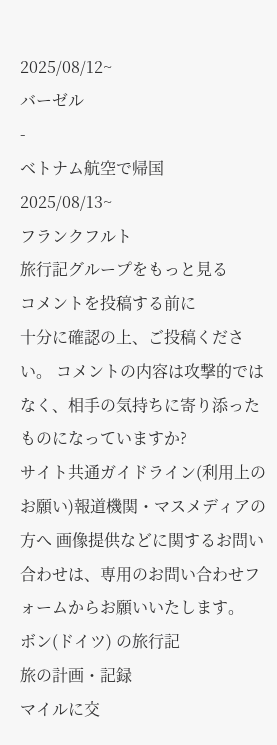2025/08/12~
バーゼル
-
ベトナム航空で帰国
2025/08/13~
フランクフルト
旅行記グループをもっと見る
コメントを投稿する前に
十分に確認の上、ご投稿ください。 コメントの内容は攻撃的ではなく、相手の気持ちに寄り添ったものになっていますか?
サイト共通ガイドライン(利用上のお願い)報道機関・マスメディアの方へ 画像提供などに関するお問い合わせは、専用のお問い合わせフォームからお願いいたします。
ボン(ドイツ) の旅行記
旅の計画・記録
マイルに交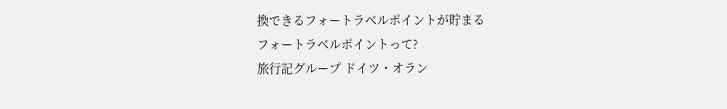換できるフォートラベルポイントが貯まる
フォートラベルポイントって?
旅行記グループ ドイツ・オラン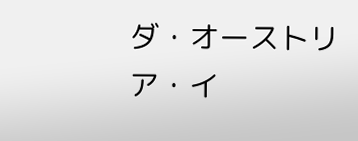ダ・オーストリア・イ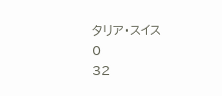タリア・スイス
0
32